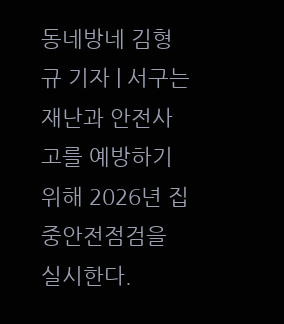동네방네 김형규 기자 | 서구는 재난과 안전사고를 예방하기 위해 2026년 집중안전점검을 실시한다.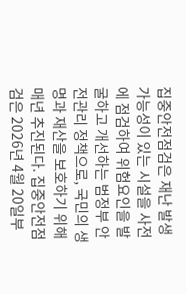집중안전점검은 재난 발생 가능성이 있는 시설을 사전에 점검하여 위험요인을 발굴하고 개선하는 범정부 안전관리 정책으로, 국민의 생명과 재산을 보호하기 위해 매년 추진된다. 집중안전점검은 2026년 4월 20일부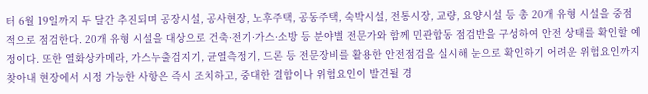터 6월 19일까지 두 달간 추진되며 공장시설, 공사현장, 노후주택, 공동주택, 숙박시설, 전통시장, 교량, 요양시설 등 총 20개 유형 시설을 중점적으로 점검한다. 20개 유형 시설을 대상으로 건축·전기·가스·소방 등 분야별 전문가와 함께 민관합동 점검반을 구성하여 안전 상태를 확인할 예정이다. 또한 열화상카메라, 가스누출검지기, 균열측정기, 드론 등 전문장비를 활용한 안전점검을 실시해 눈으로 확인하기 어려운 위험요인까지 찾아내 현장에서 시정 가능한 사항은 즉시 조치하고, 중대한 결함이나 위험요인이 발견될 경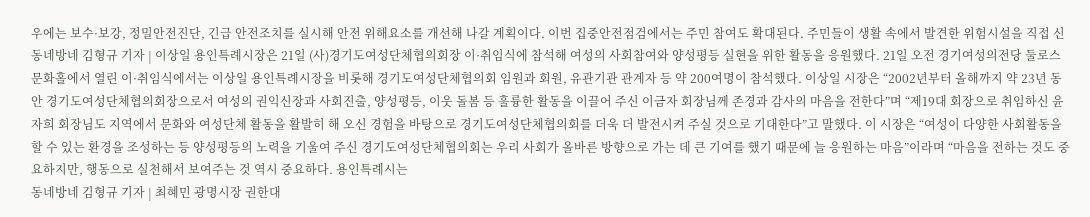우에는 보수·보강, 정밀안전진단, 긴급 안전조치를 실시해 안전 위해요소를 개선해 나갈 계획이다. 이번 집중안전점검에서는 주민 참여도 확대된다. 주민들이 생활 속에서 발견한 위험시설을 직접 신
동네방네 김형규 기자 | 이상일 용인특례시장은 21일 (사)경기도여성단체협의회장 이·취임식에 참석해 여성의 사회참여와 양성평등 실현을 위한 활동을 응원했다. 21일 오전 경기여성의전당 둘로스문화홀에서 열린 이·취임식에서는 이상일 용인특례시장을 비롯해 경기도여성단체협의회 임원과 회원, 유관기관 관계자 등 약 200여명이 참석했다. 이상일 시장은 “2002년부터 올해까지 약 23년 동안 경기도여성단체협의회장으로서 여성의 권익신장과 사회진출, 양성평등, 이웃 돌봄 등 훌륭한 활동을 이끌어 주신 이금자 회장님께 존경과 감사의 마음을 전한다”며 “제19대 회장으로 취임하신 윤자희 회장님도 지역에서 문화와 여성단체 활동을 활발히 해 오신 경험을 바탕으로 경기도여성단체협의회를 더욱 더 발전시켜 주실 것으로 기대한다”고 말했다. 이 시장은 “여성이 다양한 사회활동을 할 수 있는 환경을 조성하는 등 양성평등의 노력을 기울여 주신 경기도여성단체협의회는 우리 사회가 올바른 방향으로 가는 데 큰 기여를 했기 때문에 늘 응원하는 마음”이라며 “마음을 전하는 것도 중요하지만, 행동으로 실천해서 보여주는 것 역시 중요하다. 용인특례시는
동네방네 김형규 기자 | 최혜민 광명시장 권한대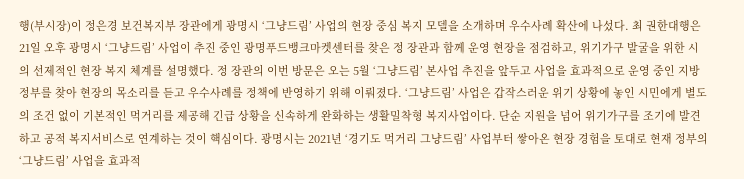행(부시장)이 정은경 보건복지부 장관에게 광명시 ‘그냥드림’ 사업의 현장 중심 복지 모델을 소개하며 우수사례 확산에 나섰다. 최 권한대행은 21일 오후 광명시 ‘그냥드림’ 사업이 추진 중인 광명푸드뱅크마켓센터를 찾은 정 장관과 함께 운영 현장을 점검하고, 위기가구 발굴을 위한 시의 선제적인 현장 복지 체계를 설명했다. 정 장관의 이번 방문은 오는 5월 ‘그냥드림’ 본사업 추진을 앞두고 사업을 효과적으로 운영 중인 지방정부를 찾아 현장의 목소리를 듣고 우수사례를 정책에 반영하기 위해 이뤄졌다. ‘그냥드림’ 사업은 갑작스러운 위기 상황에 놓인 시민에게 별도의 조건 없이 기본적인 먹거리를 제공해 긴급 상황을 신속하게 완화하는 생활밀착형 복지사업이다. 단순 지원을 넘어 위기가구를 조기에 발견하고 공적 복지서비스로 연계하는 것이 핵심이다. 광명시는 2021년 ‘경기도 먹거리 그냥드림’ 사업부터 쌓아온 현장 경험을 토대로 현재 정부의 ‘그냥드림’ 사업을 효과적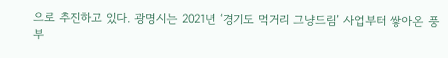으로 추진하고 있다. 광명시는 2021년 ‘경기도 먹거리 그냥드림’ 사업부터 쌓아온 풍부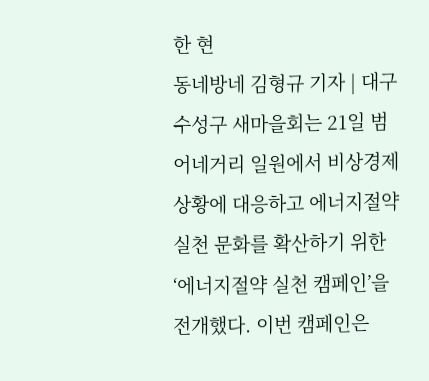한 현
동네방네 김형규 기자 | 대구 수성구 새마을회는 21일 범어네거리 일원에서 비상경제 상황에 대응하고 에너지절약 실천 문화를 확산하기 위한 ‘에너지절약 실천 캠페인’을 전개했다. 이번 캠페인은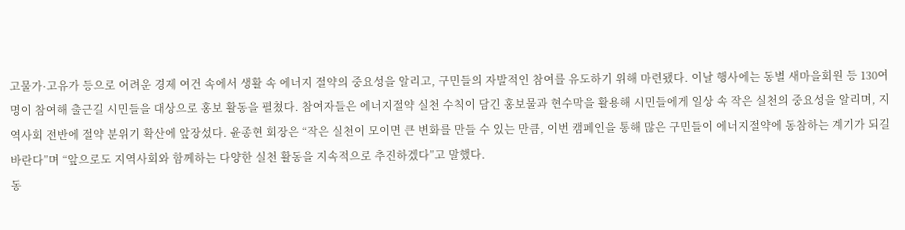고물가·고유가 등으로 어려운 경제 여건 속에서 생활 속 에너지 절약의 중요성을 알리고, 구민들의 자발적인 참여를 유도하기 위해 마련됐다. 이날 행사에는 동별 새마을회원 등 130여 명이 참여해 출근길 시민들을 대상으로 홍보 활동을 펼쳤다. 참여자들은 에너지절약 실천 수칙이 담긴 홍보물과 현수막을 활용해 시민들에게 일상 속 작은 실천의 중요성을 알리며, 지역사회 전반에 절약 분위기 확산에 앞장섰다. 윤종현 회장은 “작은 실천이 모이면 큰 변화를 만들 수 있는 만큼, 이번 캠페인을 통해 많은 구민들이 에너지절약에 동참하는 계기가 되길 바란다”며 “앞으로도 지역사회와 함께하는 다양한 실천 활동을 지속적으로 추진하겠다”고 말했다.
동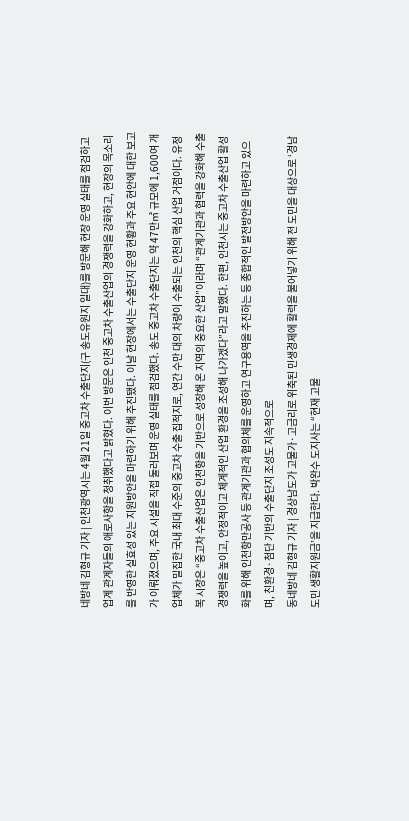네방네 김형규 기자 | 인천광역시는 4월 21일 중고차 수출단지(구 송도유원지 일대)를 방문해 현장 운영 실태를 점검하고 업계 관계자들의 애로사항을 청취했다고 밝혔다. 이번 방문은 인천 중고차 수출산업의 경쟁력을 강화하고, 현장의 목소리를 반영한 실효성 있는 지원방안을 마련하기 위해 추진됐다. 이날 현장에서는 수출단지 운영 현황과 주요 현안에 대한 보고가 이뤄졌으며, 주요 시설을 직접 둘러보며 운영 실태를 점검했다. 송도 중고차 수출단지는 약 47만㎡ 규모에 1,600여 개 업체가 밀집한 국내 최대 수준의 중고차 수출 집적지로, 연간 수만 대의 차량이 수출되는 인천의 핵심 산업 거점이다. 유정복 시장은 “중고차 수출산업은 인천항을 기반으로 성장해 온 지역의 중요한 산업”이라며 “관계기관과 협력을 강화해 수출 경쟁력을 높이고, 안정적이고 체계적인 산업 환경을 조성해 나가겠다”라고 말했다. 한편, 인천시는 중고차 수출산업 활성화를 위해 인천항만공사 등 관계기관과 협의체를 운영하고 연구용역을 추진하는 등 종합적인 발전방안을 마련하고 있으며, 친환경·첨단 기반의 수출단지 조성도 지속적으로
동네방네 김형규 기자 | 경상남도가 고물가·고금리로 위축된 민생경제에 활력을 불어넣기 위해 전 도민을 대상으로 ‘경남도민 생활지원금’을 지급한다. 박완수 도지사는 “현재 고물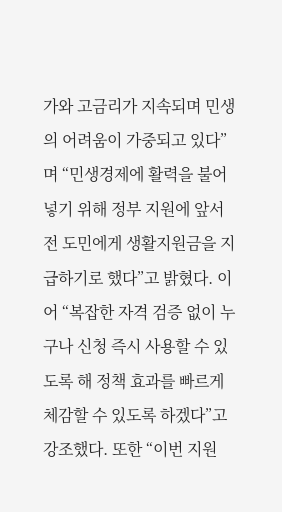가와 고금리가 지속되며 민생의 어려움이 가중되고 있다”며 “민생경제에 활력을 불어넣기 위해 정부 지원에 앞서 전 도민에게 생활지원금을 지급하기로 했다”고 밝혔다. 이어 “복잡한 자격 검증 없이 누구나 신청 즉시 사용할 수 있도록 해 정책 효과를 빠르게 체감할 수 있도록 하겠다”고 강조했다. 또한 “이번 지원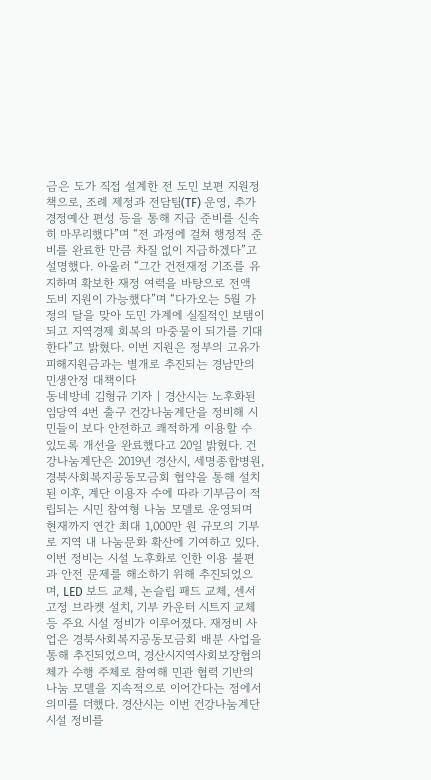금은 도가 직접 설계한 전 도민 보편 지원정책으로, 조례 제정과 전담팀(TF) 운영, 추가경정예산 편성 등을 통해 지급 준비를 신속히 마무리했다”며 “전 과정에 걸쳐 행정적 준비를 완료한 만큼 차질 없이 지급하겠다”고 설명했다. 아울러 “그간 건전재정 기조를 유지하며 확보한 재정 여력을 바탕으로 전액 도비 지원이 가능했다”며 “다가오는 5월 가정의 달을 맞아 도민 가계에 실질적인 보탬이 되고 지역경제 회복의 마중물이 되기를 기대한다”고 밝혔다. 이번 지원은 정부의 고유가 피해지원금과는 별개로 추진되는 경남만의 민생안정 대책이다
동네방네 김형규 기자 | 경산시는 노후화된 임당역 4번 출구 건강나눔계단을 정비해 시민들이 보다 안전하고 쾌적하게 이용할 수 있도록 개선을 완료했다고 20일 밝혔다. 건강나눔계단은 2019년 경산시, 세명종합병원, 경북사회복지공동모금회 협약을 통해 설치된 이후, 계단 이용자 수에 따라 기부금이 적립되는 시민 참여형 나눔 모델로 운영되며 현재까지 연간 최대 1,000만 원 규모의 기부로 지역 내 나눔문화 확산에 기여하고 있다. 이번 정비는 시설 노후화로 인한 이용 불편과 안전 문제를 해소하기 위해 추진되었으며, LED 보드 교체, 논슬립 패드 교체, 센서 고정 브라켓 설치, 기부 카운터 시트지 교체 등 주요 시설 정비가 이루어졌다. 재정비 사업은 경북사회복지공동모금회 배분 사업을 통해 추진되었으며, 경산시지역사회보장협의체가 수행 주체로 참여해 민관 협력 기반의 나눔 모델을 지속적으로 이어간다는 점에서 의미를 더했다. 경산시는 이번 건강나눔계단 시설 정비를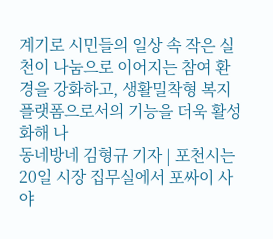계기로 시민들의 일상 속 작은 실천이 나눔으로 이어지는 참여 환경을 강화하고, 생활밀착형 복지 플랫폼으로서의 기능을 더욱 활성화해 나
동네방네 김형규 기자 | 포천시는 20일 시장 집무실에서 포싸이 사야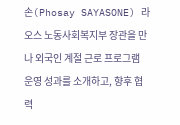손(Phosay SAYASONE) 라오스 노동사회복지부 장관을 만나 외국인 계절 근로 프로그램 운영 성과를 소개하고, 향후 협력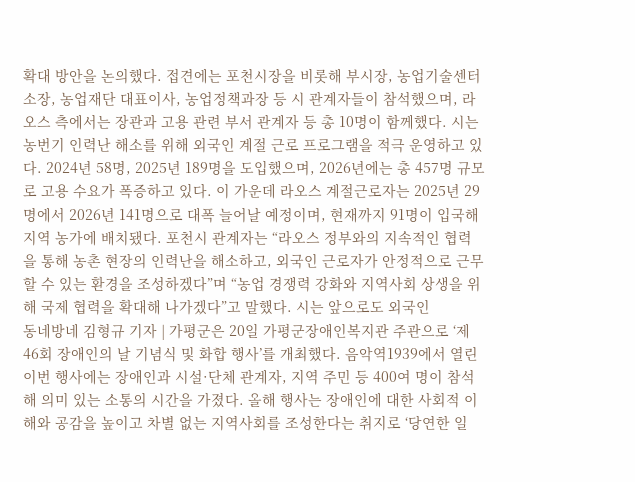확대 방안을 논의했다. 접견에는 포천시장을 비롯해 부시장, 농업기술센터소장, 농업재단 대표이사, 농업정책과장 등 시 관계자들이 참석했으며, 라오스 측에서는 장관과 고용 관련 부서 관계자 등 총 10명이 함께했다. 시는 농번기 인력난 해소를 위해 외국인 계절 근로 프로그램을 적극 운영하고 있다. 2024년 58명, 2025년 189명을 도입했으며, 2026년에는 총 457명 규모로 고용 수요가 폭증하고 있다. 이 가운데 라오스 계절근로자는 2025년 29명에서 2026년 141명으로 대폭 늘어날 예정이며, 현재까지 91명이 입국해 지역 농가에 배치됐다. 포천시 관계자는 “라오스 정부와의 지속적인 협력을 통해 농촌 현장의 인력난을 해소하고, 외국인 근로자가 안정적으로 근무할 수 있는 환경을 조성하겠다”며 “농업 경쟁력 강화와 지역사회 상생을 위해 국제 협력을 확대해 나가겠다”고 말했다. 시는 앞으로도 외국인
동네방네 김형규 기자 | 가평군은 20일 가평군장애인복지관 주관으로 ‘제46회 장애인의 날 기념식 및 화합 행사’를 개최했다. 음악역1939에서 열린 이번 행사에는 장애인과 시설·단체 관계자, 지역 주민 등 400여 명이 참석해 의미 있는 소통의 시간을 가졌다. 올해 행사는 장애인에 대한 사회적 이해와 공감을 높이고 차별 없는 지역사회를 조성한다는 취지로 ‘당연한 일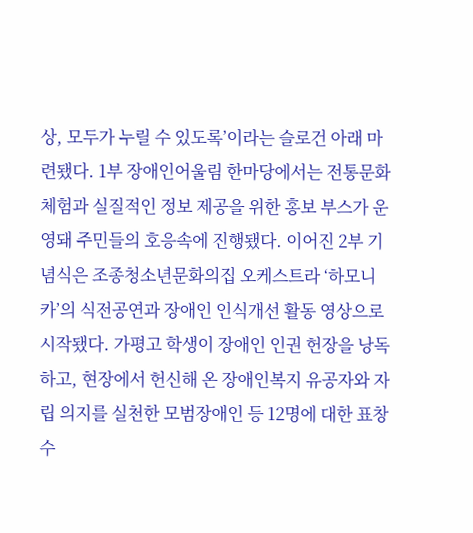상, 모두가 누릴 수 있도록’이라는 슬로건 아래 마련됐다. 1부 장애인어울림 한마당에서는 전통문화 체험과 실질적인 정보 제공을 위한 홍보 부스가 운영돼 주민들의 호응속에 진행됐다. 이어진 2부 기념식은 조종청소년문화의집 오케스트라 ‘하모니카’의 식전공연과 장애인 인식개선 활동 영상으로 시작됐다. 가평고 학생이 장애인 인권 헌장을 낭독하고, 현장에서 헌신해 온 장애인복지 유공자와 자립 의지를 실천한 모범장애인 등 12명에 대한 표창 수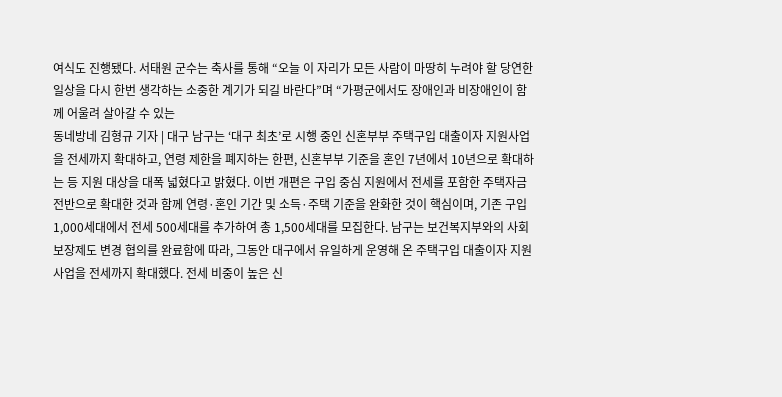여식도 진행됐다. 서태원 군수는 축사를 통해 “오늘 이 자리가 모든 사람이 마땅히 누려야 할 당연한 일상을 다시 한번 생각하는 소중한 계기가 되길 바란다”며 “가평군에서도 장애인과 비장애인이 함께 어울려 살아갈 수 있는
동네방네 김형규 기자 | 대구 남구는 ‘대구 최초’로 시행 중인 신혼부부 주택구입 대출이자 지원사업을 전세까지 확대하고, 연령 제한을 폐지하는 한편, 신혼부부 기준을 혼인 7년에서 10년으로 확대하는 등 지원 대상을 대폭 넓혔다고 밝혔다. 이번 개편은 구입 중심 지원에서 전세를 포함한 주택자금 전반으로 확대한 것과 함께 연령·혼인 기간 및 소득·주택 기준을 완화한 것이 핵심이며, 기존 구입 1,000세대에서 전세 500세대를 추가하여 총 1,500세대를 모집한다. 남구는 보건복지부와의 사회보장제도 변경 협의를 완료함에 따라, 그동안 대구에서 유일하게 운영해 온 주택구입 대출이자 지원사업을 전세까지 확대했다. 전세 비중이 높은 신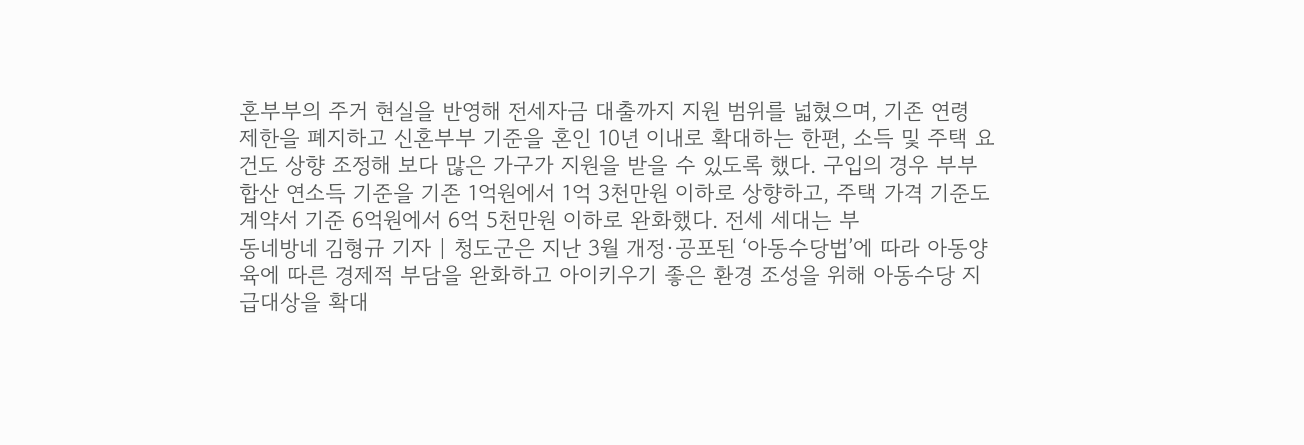혼부부의 주거 현실을 반영해 전세자금 대출까지 지원 범위를 넓혔으며, 기존 연령 제한을 폐지하고 신혼부부 기준을 혼인 10년 이내로 확대하는 한편, 소득 및 주택 요건도 상향 조정해 보다 많은 가구가 지원을 받을 수 있도록 했다. 구입의 경우 부부합산 연소득 기준을 기존 1억원에서 1억 3천만원 이하로 상향하고, 주택 가격 기준도 계약서 기준 6억원에서 6억 5천만원 이하로 완화했다. 전세 세대는 부
동네방네 김형규 기자 | 청도군은 지난 3월 개정·공포된 ‘아동수당법’에 따라 아동양육에 따른 경제적 부담을 완화하고 아이키우기 좋은 환경 조성을 위해 아동수당 지급대상을 확대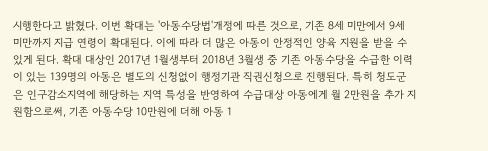시행한다고 밝혔다. 이번 확대는 '아동수당법'개정에 따른 것으로, 기존 8세 미만에서 9세 미만까지 지급 연령이 확대된다. 이에 따라 더 많은 아동이 안정적인 양육 지원을 받을 수 있게 된다. 확대 대상인 2017년 1월생부터 2018년 3월생 중 기존 아동수당을 수급한 이력이 있는 139명의 아동은 별도의 신청없이 행정기관 직권신청으로 진행된다. 특히 청도군은 인구감소지역에 해당하는 지역 특성을 반영하여 수급대상 아동에게 월 2만원을 추가 지원함으로써, 기존 아동수당 10만원에 더해 아동 1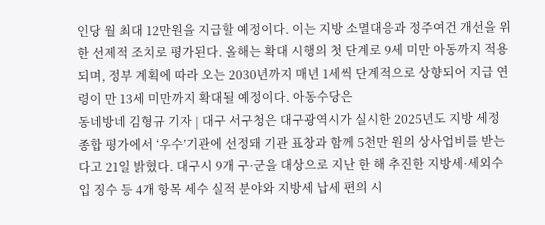인당 월 최대 12만원을 지급할 예정이다. 이는 지방 소멸대응과 정주여건 개선을 위한 선제적 조치로 평가된다. 올해는 확대 시행의 첫 단계로 9세 미만 아동까지 적용되며, 정부 계획에 따라 오는 2030년까지 매년 1세씩 단계적으로 상향되어 지급 연령이 만 13세 미만까지 확대될 예정이다. 아동수당은
동네방네 김형규 기자 | 대구 서구청은 대구광역시가 실시한 2025년도 지방 세정 종합 평가에서 ‘우수’기관에 선정돼 기관 표창과 함께 5천만 원의 상사업비를 받는다고 21일 밝혔다. 대구시 9개 구·군을 대상으로 지난 한 해 추진한 지방세·세외수입 징수 등 4개 항목 세수 실적 분야와 지방세 납세 편의 시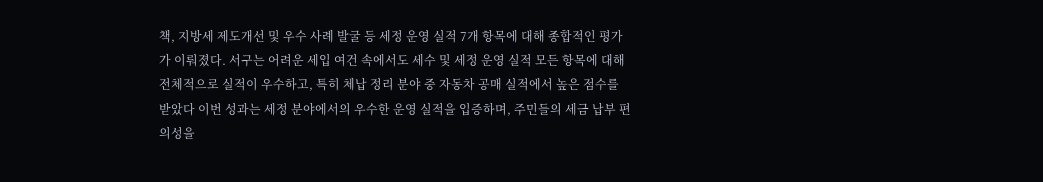책, 지방세 제도개선 및 우수 사례 발굴 등 세정 운영 실적 7개 항목에 대해 종합적인 평가가 이뤄졌다. 서구는 어려운 세입 여건 속에서도 세수 및 세정 운영 실적 모든 항목에 대해 전체적으로 실적이 우수하고, 특히 체납 정리 분야 중 자동차 공매 실적에서 높은 점수를 받았다 이번 성과는 세정 분야에서의 우수한 운영 실적을 입증하며, 주민들의 세금 납부 편의성을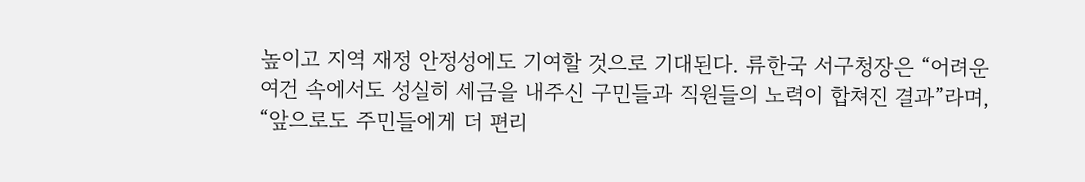높이고 지역 재정 안정성에도 기여할 것으로 기대된다. 류한국 서구청장은 “어려운 여건 속에서도 성실히 세금을 내주신 구민들과 직원들의 노력이 합쳐진 결과”라며, “앞으로도 주민들에게 더 편리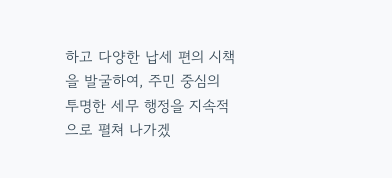하고 다양한 납세 편의 시책을 발굴하여, 주민 중심의 투명한 세무 행정을 지속적으로 펼쳐 나가겠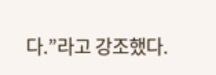다.”라고 강조했다.